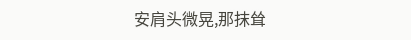安肩头微晃,那抹耸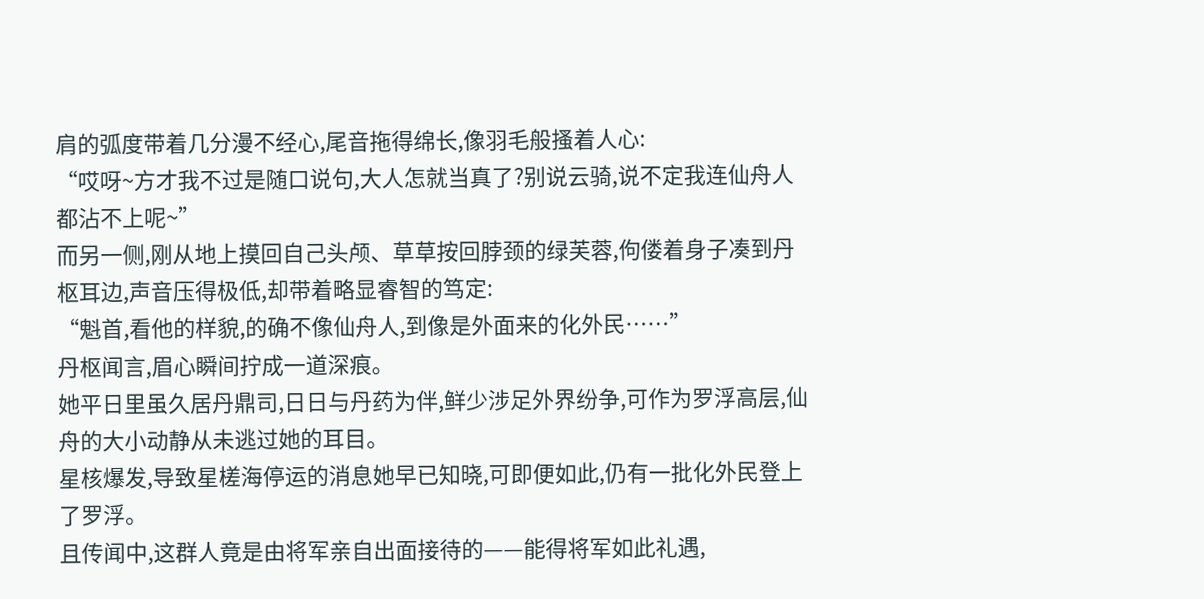肩的弧度带着几分漫不经心,尾音拖得绵长,像羽毛般搔着人心:
“哎呀~方才我不过是随口说句,大人怎就当真了?别说云骑,说不定我连仙舟人都沾不上呢~”
而另一侧,刚从地上摸回自己头颅、草草按回脖颈的绿芙蓉,佝偻着身子凑到丹枢耳边,声音压得极低,却带着略显睿智的笃定:
“魁首,看他的样貌,的确不像仙舟人,到像是外面来的化外民……”
丹枢闻言,眉心瞬间拧成一道深痕。
她平日里虽久居丹鼎司,日日与丹药为伴,鲜少涉足外界纷争,可作为罗浮高层,仙舟的大小动静从未逃过她的耳目。
星核爆发,导致星槎海停运的消息她早已知晓,可即便如此,仍有一批化外民登上了罗浮。
且传闻中,这群人竟是由将军亲自出面接待的——能得将军如此礼遇,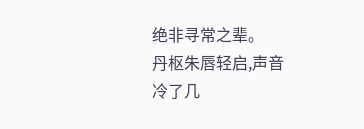绝非寻常之辈。
丹枢朱唇轻启,声音冷了几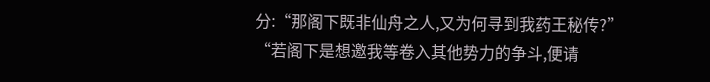分:“那阁下既非仙舟之人,又为何寻到我药王秘传?”
“若阁下是想邀我等卷入其他势力的争斗,便请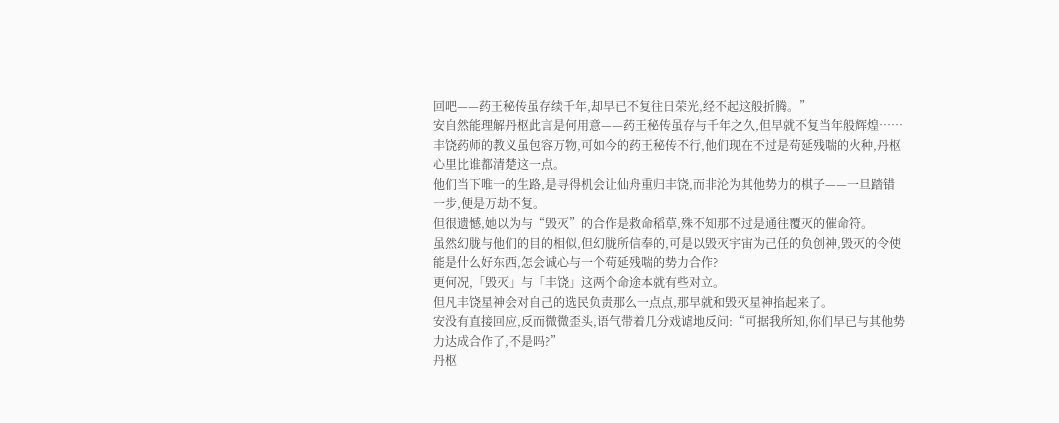回吧——药王秘传虽存续千年,却早已不复往日荣光,经不起这般折腾。”
安自然能理解丹枢此言是何用意——药王秘传虽存与千年之久,但早就不复当年般辉煌……
丰饶药师的教义虽包容万物,可如今的药王秘传不行,他们现在不过是苟延残喘的火种,丹枢心里比谁都清楚这一点。
他们当下唯一的生路,是寻得机会让仙舟重归丰饶,而非沦为其他势力的棋子——一旦踏错一步,便是万劫不复。
但很遗憾,她以为与“毁灭”的合作是救命稻草,殊不知那不过是通往覆灭的催命符。
虽然幻胧与他们的目的相似,但幻胧所信奉的,可是以毁灭宇宙为己任的负创神,毁灭的令使能是什么好东西,怎会诚心与一个苟延残喘的势力合作?
更何况,「毁灭」与「丰饶」这两个命途本就有些对立。
但凡丰饶星神会对自己的选民负责那么一点点,那早就和毁灭星神掐起来了。
安没有直接回应,反而微微歪头,语气带着几分戏谑地反问:“可据我所知,你们早已与其他势力达成合作了,不是吗?”
丹枢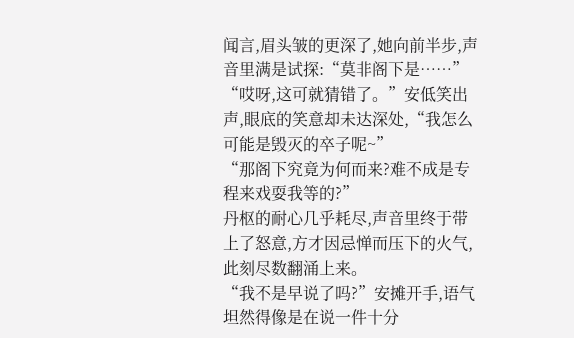闻言,眉头皱的更深了,她向前半步,声音里满是试探:“莫非阁下是……”
“哎呀,这可就猜错了。”安低笑出声,眼底的笑意却未达深处,“我怎么可能是毁灭的卒子呢~”
“那阁下究竟为何而来?难不成是专程来戏耍我等的?”
丹枢的耐心几乎耗尽,声音里终于带上了怒意,方才因忌惮而压下的火气,此刻尽数翻涌上来。
“我不是早说了吗?”安摊开手,语气坦然得像是在说一件十分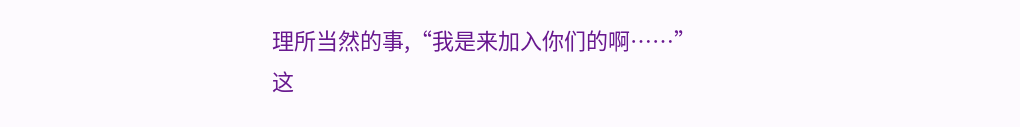理所当然的事,“我是来加入你们的啊……”
这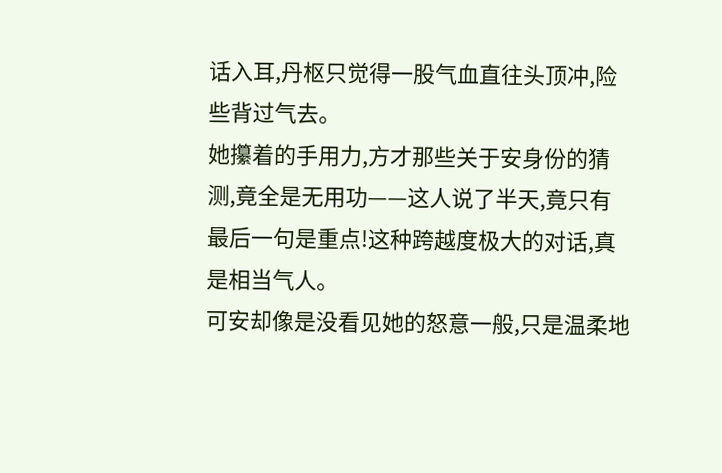话入耳,丹枢只觉得一股气血直往头顶冲,险些背过气去。
她攥着的手用力,方才那些关于安身份的猜测,竟全是无用功——这人说了半天,竟只有最后一句是重点!这种跨越度极大的对话,真是相当气人。
可安却像是没看见她的怒意一般,只是温柔地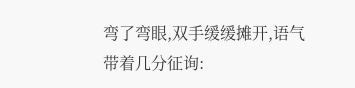弯了弯眼,双手缓缓摊开,语气带着几分征询: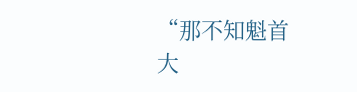“那不知魁首大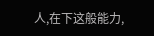人,在下这般能力,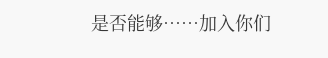是否能够……加入你们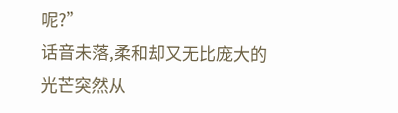呢?”
话音未落,柔和却又无比庞大的光芒突然从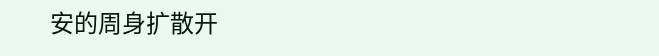安的周身扩散开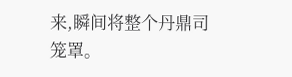来,瞬间将整个丹鼎司笼罩。